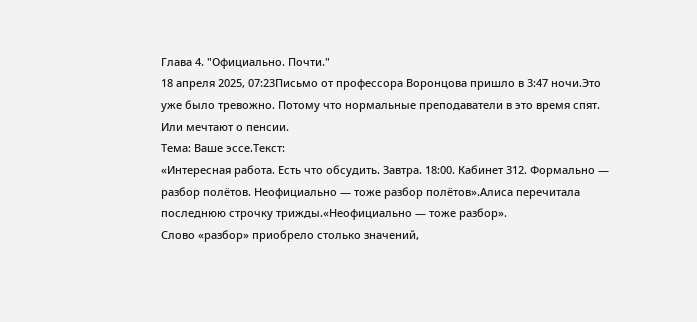Глава 4. "Официально. Почти."
18 апреля 2025, 07:23Письмо от профессора Воронцова пришло в 3:47 ночи.Это уже было тревожно. Потому что нормальные преподаватели в это время спят. Или мечтают о пенсии.
Тема: Ваше эссе.Текст:
«Интересная работа. Есть что обсудить. Завтра. 18:00. Кабинет 312. Формально — разбор полётов. Неофициально — тоже разбор полётов».Алиса перечитала последнюю строчку трижды.«Неофициально — тоже разбор».
Слово «разбор» приобрело столько значений,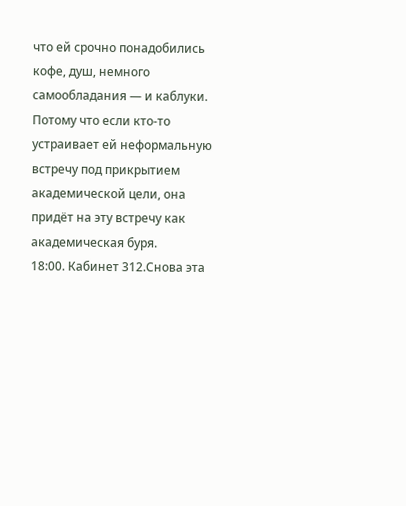что ей срочно понадобились кофе, душ, немного самообладания — и каблуки. Потому что если кто-то устраивает ей неформальную встречу под прикрытием академической цели, она придёт на эту встречу как академическая буря.
18:00. Кабинет 312.Снова эта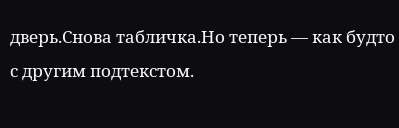дверь.Снова табличка.Но теперь — как будто с другим подтекстом.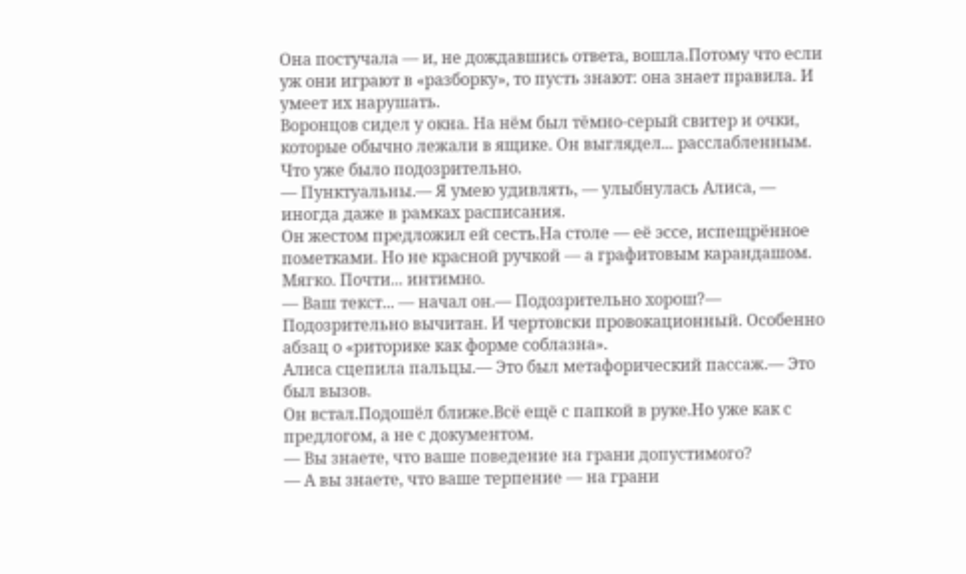Она постучала — и, не дождавшись ответа, вошла.Потому что если уж они играют в «разборку», то пусть знают: она знает правила. И умеет их нарушать.
Воронцов сидел у окна. На нём был тёмно-серый свитер и очки, которые обычно лежали в ящике. Он выглядел... расслабленным. Что уже было подозрительно.
— Пунктуальны.— Я умею удивлять, — улыбнулась Алиса, — иногда даже в рамках расписания.
Он жестом предложил ей сесть.На столе — её эссе, испещрённое пометками. Но не красной ручкой — а графитовым карандашом. Мягко. Почти... интимно.
— Ваш текст... — начал он.— Подозрительно хорош?— Подозрительно вычитан. И чертовски провокационный. Особенно абзац о «риторике как форме соблазна».
Алиса сцепила пальцы.— Это был метафорический пассаж.— Это был вызов.
Он встал.Подошёл ближе.Всё ещё с папкой в руке.Но уже как с предлогом, а не с документом.
— Вы знаете, что ваше поведение на грани допустимого?
— А вы знаете, что ваше терпение — на грани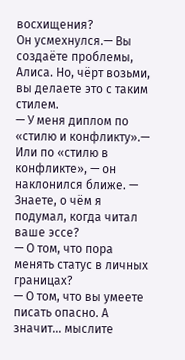восхищения?
Он усмехнулся.— Вы создаёте проблемы, Алиса. Но, чёрт возьми, вы делаете это с таким стилем.
— У меня диплом по «стилю и конфликту».— Или по «стилю в конфликте», — он наклонился ближе. — Знаете, о чём я подумал, когда читал ваше эссе?
— О том, что пора менять статус в личных границах?
— О том, что вы умеете писать опасно. А значит... мыслите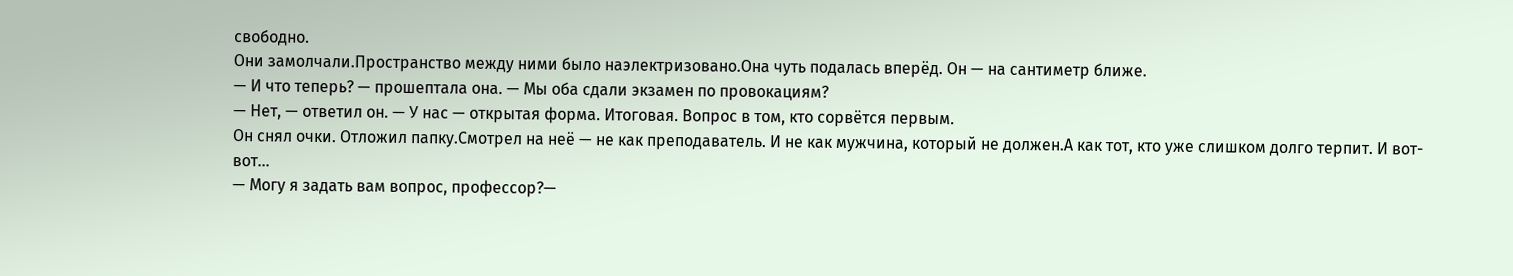свободно.
Они замолчали.Пространство между ними было наэлектризовано.Она чуть подалась вперёд. Он — на сантиметр ближе.
— И что теперь? — прошептала она. — Мы оба сдали экзамен по провокациям?
— Нет, — ответил он. — У нас — открытая форма. Итоговая. Вопрос в том, кто сорвётся первым.
Он снял очки. Отложил папку.Смотрел на неё — не как преподаватель. И не как мужчина, который не должен.А как тот, кто уже слишком долго терпит. И вот-вот...
— Могу я задать вам вопрос, профессор?—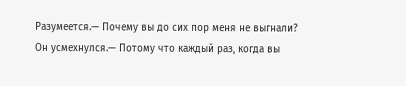Разумеется.— Почему вы до сих пор меня не выгнали?
Он усмехнулся.— Потому что каждый раз, когда вы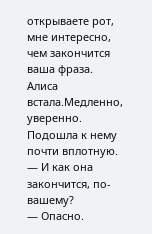открываете рот, мне интересно, чем закончится ваша фраза.
Алиса встала.Медленно, уверенно. Подошла к нему почти вплотную.
— И как она закончится, по-вашему?
— Опасно.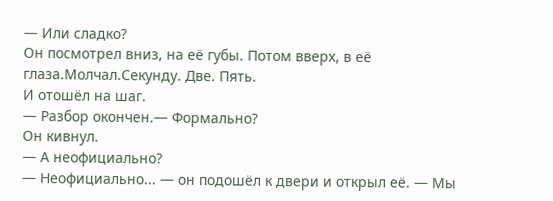— Или сладко?
Он посмотрел вниз, на её губы. Потом вверх, в её глаза.Молчал.Секунду. Две. Пять.
И отошёл на шаг.
— Разбор окончен.— Формально?
Он кивнул.
— А неофициально?
— Неофициально... — он подошёл к двери и открыл её. — Мы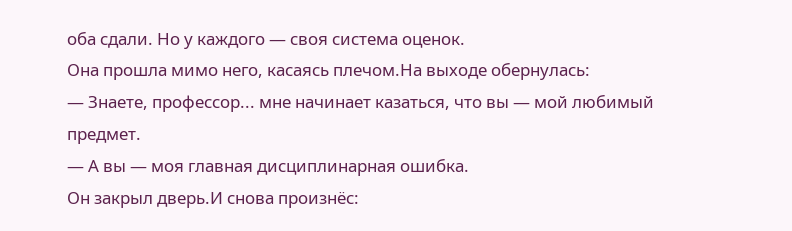оба сдали. Но у каждого — своя система оценок.
Она прошла мимо него, касаясь плечом.На выходе обернулась:
— Знаете, профессор... мне начинает казаться, что вы — мой любимый предмет.
— А вы — моя главная дисциплинарная ошибка.
Он закрыл дверь.И снова произнёс: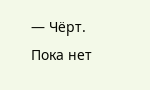— Чёрт.
Пока нет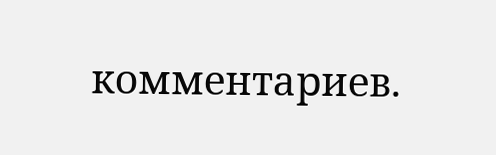комментариев.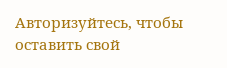Авторизуйтесь, чтобы оставить свой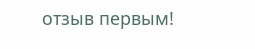отзыв первым!